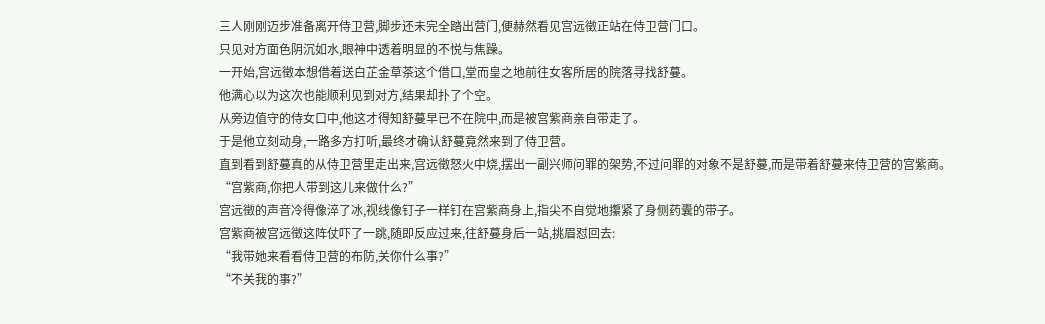三人刚刚迈步准备离开侍卫营,脚步还未完全踏出营门,便赫然看见宫远徵正站在侍卫营门口。
只见对方面色阴沉如水,眼神中透着明显的不悦与焦躁。
一开始,宫远徵本想借着送白芷金草茶这个借口,堂而皇之地前往女客所居的院落寻找舒蔓。
他满心以为这次也能顺利见到对方,结果却扑了个空。
从旁边值守的侍女口中,他这才得知舒蔓早已不在院中,而是被宫紫商亲自带走了。
于是他立刻动身,一路多方打听,最终才确认舒蔓竟然来到了侍卫营。
直到看到舒蔓真的从侍卫营里走出来,宫远徵怒火中烧,摆出一副兴师问罪的架势,不过问罪的对象不是舒蔓,而是带着舒蔓来侍卫营的宫紫商。
“宫紫商,你把人带到这儿来做什么?”
宫远徵的声音冷得像淬了冰,视线像钉子一样钉在宫紫商身上,指尖不自觉地攥紧了身侧药囊的带子。
宫紫商被宫远徵这阵仗吓了一跳,随即反应过来,往舒蔓身后一站,挑眉怼回去:
“我带她来看看侍卫营的布防,关你什么事?”
“不关我的事?”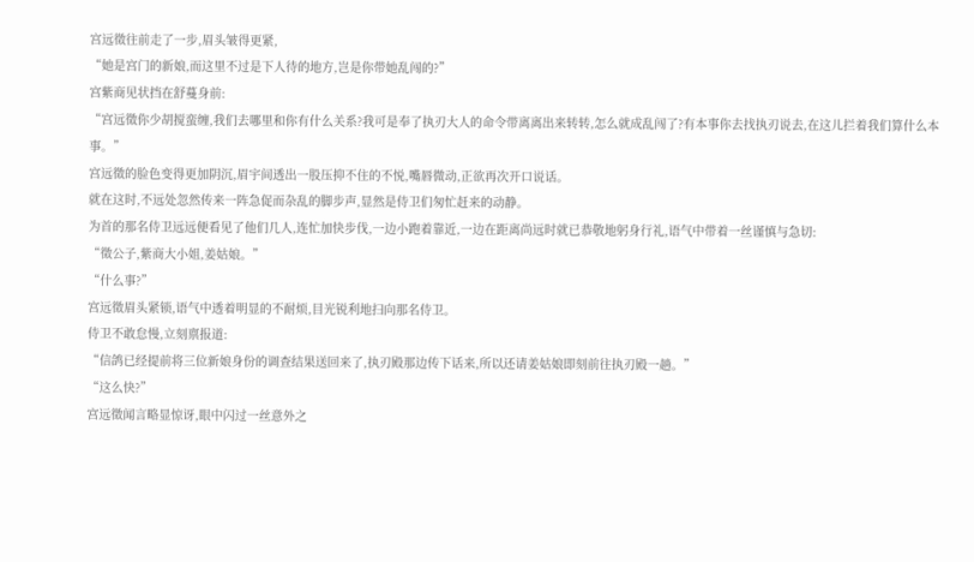宫远徵往前走了一步,眉头皱得更紧,
“她是宫门的新娘,而这里不过是下人待的地方,岂是你带她乱闯的?”
宫紫商见状挡在舒蔓身前:
“宫远徵你少胡搅蛮缠,我们去哪里和你有什么关系?我可是奉了执刃大人的命令带离离出来转转,怎么就成乱闯了?有本事你去找执刃说去,在这儿拦着我们算什么本事。”
宫远徵的脸色变得更加阴沉,眉宇间透出一股压抑不住的不悦,嘴唇微动,正欲再次开口说话。
就在这时,不远处忽然传来一阵急促而杂乱的脚步声,显然是侍卫们匆忙赶来的动静。
为首的那名侍卫远远便看见了他们几人,连忙加快步伐,一边小跑着靠近,一边在距离尚远时就已恭敬地躬身行礼,语气中带着一丝谨慎与急切:
“徵公子,紫商大小姐,姜姑娘。”
“什么事?”
宫远徵眉头紧锁,语气中透着明显的不耐烦,目光锐利地扫向那名侍卫。
侍卫不敢怠慢,立刻禀报道:
“信鸽已经提前将三位新娘身份的调查结果送回来了,执刃殿那边传下话来,所以还请姜姑娘即刻前往执刃殿一趟。”
“这么快?”
宫远徵闻言略显惊讶,眼中闪过一丝意外之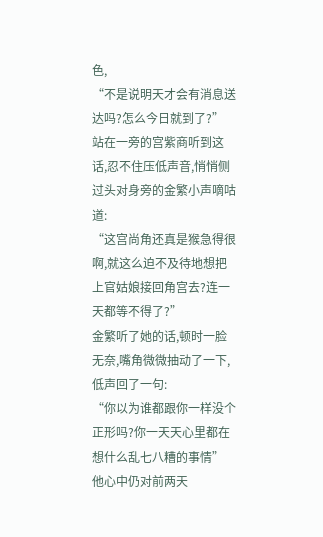色,
“不是说明天才会有消息送达吗?怎么今日就到了?”
站在一旁的宫紫商听到这话,忍不住压低声音,悄悄侧过头对身旁的金繁小声嘀咕道:
“这宫尚角还真是猴急得很啊,就这么迫不及待地想把上官姑娘接回角宫去?连一天都等不得了?”
金繁听了她的话,顿时一脸无奈,嘴角微微抽动了一下,低声回了一句:
“你以为谁都跟你一样没个正形吗?你一天天心里都在想什么乱七八糟的事情”
他心中仍对前两天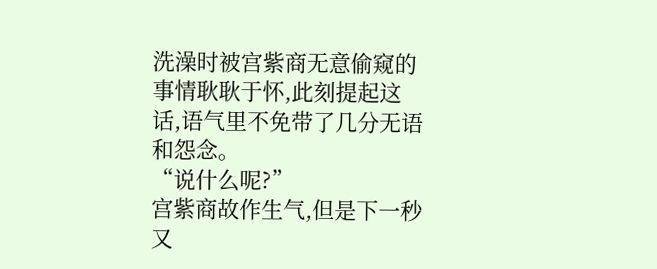洗澡时被宫紫商无意偷窥的事情耿耿于怀,此刻提起这话,语气里不免带了几分无语和怨念。
“说什么呢?”
宫紫商故作生气,但是下一秒又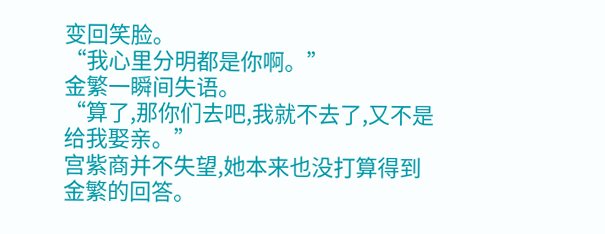变回笑脸。
“我心里分明都是你啊。”
金繁一瞬间失语。
“算了,那你们去吧,我就不去了,又不是给我娶亲。”
宫紫商并不失望,她本来也没打算得到金繁的回答。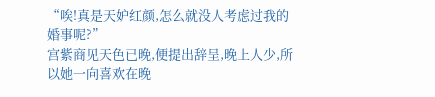“唉!真是天妒红颜,怎么就没人考虑过我的婚事呢?”
宫紫商见天色已晚,便提出辞呈,晚上人少,所以她一向喜欢在晚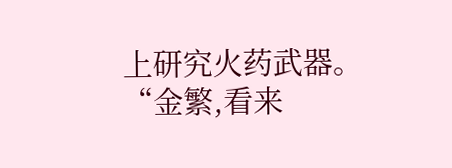上研究火药武器。
“金繁,看来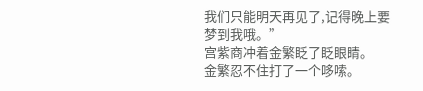我们只能明天再见了,记得晚上要梦到我哦。”
宫紫商冲着金繁眨了眨眼睛。
金繁忍不住打了一个哆嗦。